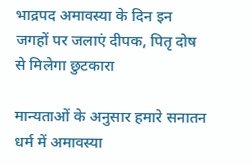भाद्रपद अमावस्या के दिन इन जगहों पर जलाएं दीपक, पितृ दोष से मिलेगा छुटकारा

मान्यताओं के अनुसार हमारे सनातन धर्म में अमावस्या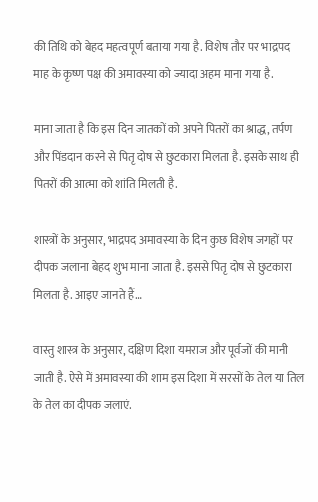की तिथि को बेहद महत्वपूर्ण बताया गया है. विशेष तौर पर भाद्रपद माह के कृष्ण पक्ष की अमावस्या को ज्यादा अहम माना गया है.

माना जाता है कि इस दिन जातकों को अपने पितरों का श्राद्ध, तर्पण और पिंडदान करने से पितृ दोष से छुटकारा मिलता है. इसके साथ ही पितरों की आत्मा को शांति मिलती है.

शास्त्रों के अनुसार, भाद्रपद अमावस्या के दिन कुछ विशेष जगहों पर दीपक जलाना बेहद शुभ माना जाता है. इससे पितृ दोष से छुटकारा मिलता है. आइए जानते हैं…

वास्तु शास्त्र के अनुसार, दक्षिण दिशा यमराज और पूर्वजों की मानी जाती है. ऐसे में अमावस्या की शाम इस दिशा में सरसों के तेल या तिल के तेल का दीपक जलाएं.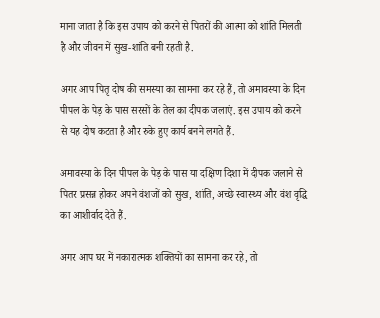माना जाता है कि इस उपाय को करने से पितरों की आत्मा को शांति मिलती है और जीवन में सुख-शांति बनी रहती है.

अगर आप पितृ दोष की समस्या का सामना कर रहे हैं, तो अमावस्या के दिन पीपल के पेड़ के पास सरसों के तेल का दीपक जलाएं. इस उपाय को करने से यह दोष कटता है और रुके हुए कार्य बनने लगते हैं.

अमावस्या के दिन पीपल के पेड़ के पास या दक्षिण दिशा में दीपक जलाने से पितर प्रसन्न होकर अपने वंशजों को सुख, शांति, अच्छे स्वास्थ्य और वंश वृद्धि का आशीर्वाद देते हैं.

अगर आप घर में नकारात्मक शक्तियों का सामना कर रहे, तो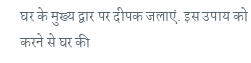घर के मुख्य द्वार पर दीपक जलाएं. इस उपाय को करने से घर की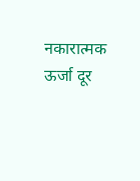नकारात्मक ऊर्जा दूर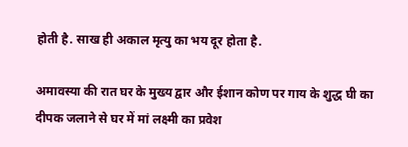होती है. साख ही अकाल मृत्यु का भय दूर होता है.

अमावस्या की रात घर के मुख्य द्वार और ईशान कोण पर गाय के शुद्ध घी का दीपक जलाने से घर में मां लक्ष्मी का प्रवेश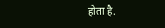होता है.